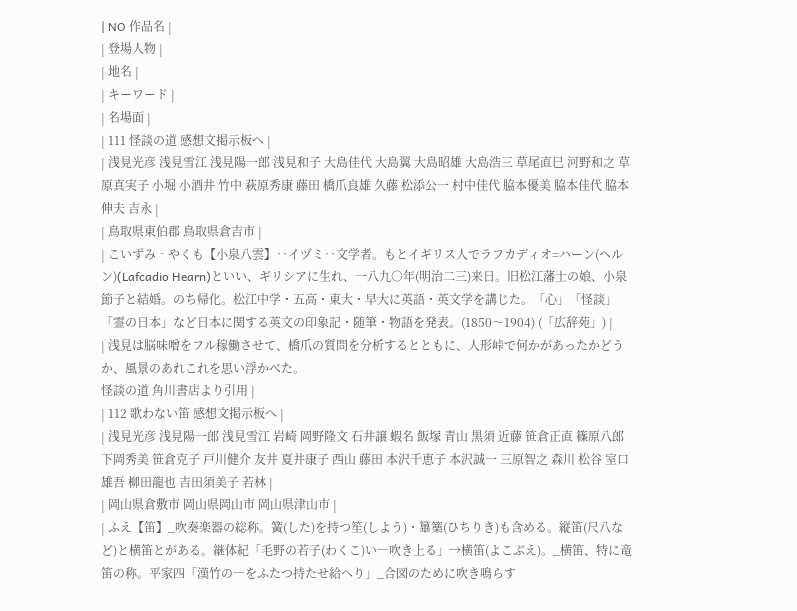| NO 作品名 |
| 登場人物 |
| 地名 |
| キーワード |
| 名場面 |
| 111 怪談の道 感想文掲示板へ |
| 浅見光彦 浅見雪江 浅見陽一郎 浅見和子 大島佳代 大島翼 大島昭雄 大島浩三 草尾直巳 河野和之 草原真実子 小堀 小酒井 竹中 萩原秀康 藤田 橋爪良雄 久藤 松添公一 村中佳代 脇本優美 脇本佳代 脇本伸夫 吉永 |
| 鳥取県東伯郡 鳥取県倉吉市 |
| こいずみ‐やくも【小泉八雲】‥イヅミ‥文学者。もとイギリス人でラフカディオ=ハーン(ヘルン)(Lafcadio Hearn)といい、ギリシアに生れ、一八九○年(明治二三)来日。旧松江藩士の娘、小泉節子と結婚。のち帰化。松江中学・五高・東大・早大に英語・英文学を講じた。「心」「怪談」「霊の日本」など日本に関する英文の印象記・随筆・物語を発表。(1850〜1904) (「広辞苑」) |
| 浅見は脳味噌をフル稼働させて、橋爪の質問を分析するとともに、人形峠で何かがあったかどうか、風景のあれこれを思い浮かべた。
怪談の道 角川書店より引用 |
| 112 歌わない笛 感想文掲示板へ |
| 浅見光彦 浅見陽一郎 浅見雪江 岩崎 岡野隆文 石井譲 蝦名 飯塚 青山 黒須 近藤 笹倉正直 篠原八郎 下岡秀美 笹倉克子 戸川健介 友井 夏井康子 西山 藤田 本沢千恵子 本沢誠一 三原智之 森川 松谷 室口雄吾 柳田龍也 吉田須美子 若林 |
| 岡山県倉敷市 岡山県岡山市 岡山県津山市 |
| ふえ【笛】_吹奏楽器の総称。簧(した)を持つ笙(しよう)・篳篥(ひちりき)も含める。縦笛(尺八など)と横笛とがある。継体紀「毛野の若子(わくこ)い―吹き上る」→横笛(よこぶえ)。_横笛、特に竜笛の称。平家四「漢竹の―をふたつ持たせ給へり」_合図のために吹き鳴らす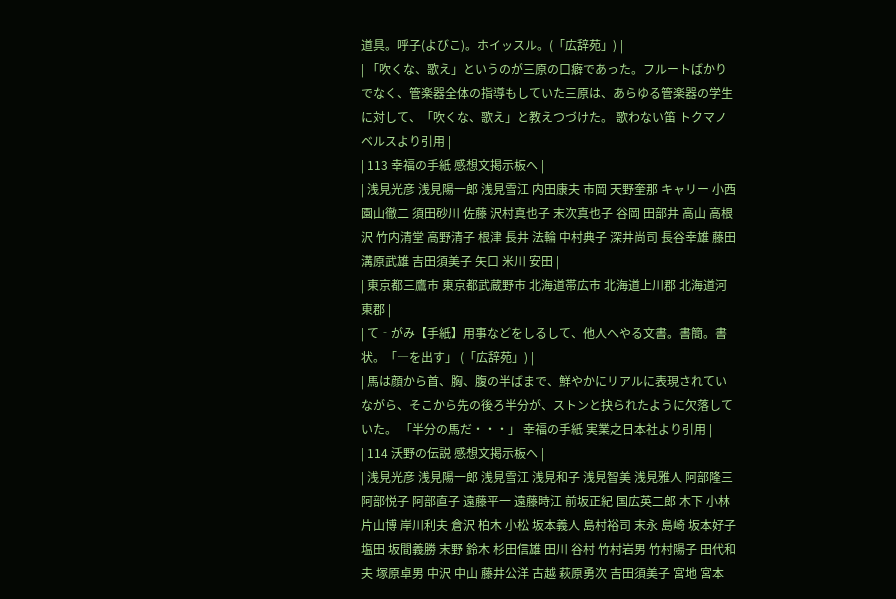道具。呼子(よびこ)。ホイッスル。(「広辞苑」) |
| 「吹くな、歌え」というのが三原の口癖であった。フルートばかりでなく、管楽器全体の指導もしていた三原は、あらゆる管楽器の学生に対して、「吹くな、歌え」と教えつづけた。 歌わない笛 トクマノベルスより引用 |
| 113 幸福の手紙 感想文掲示板へ |
| 浅見光彦 浅見陽一郎 浅見雪江 内田康夫 市岡 天野奎那 キャリー 小西 園山徹二 須田砂川 佐藤 沢村真也子 末次真也子 谷岡 田部井 高山 高根沢 竹内清堂 高野清子 根津 長井 法輪 中村典子 深井尚司 長谷幸雄 藤田 溝原武雄 吉田須美子 矢口 米川 安田 |
| 東京都三鷹市 東京都武蔵野市 北海道帯広市 北海道上川郡 北海道河東郡 |
| て‐がみ【手紙】用事などをしるして、他人へやる文書。書簡。書状。「―を出す」 (「広辞苑」) |
| 馬は顔から首、胸、腹の半ばまで、鮮やかにリアルに表現されていながら、そこから先の後ろ半分が、ストンと抉られたように欠落していた。 「半分の馬だ・・・」 幸福の手紙 実業之日本社より引用 |
| 114 沃野の伝説 感想文掲示板へ |
| 浅見光彦 浅見陽一郎 浅見雪江 浅見和子 浅見智美 浅見雅人 阿部隆三 阿部悦子 阿部直子 遠藤平一 遠藤時江 前坂正紀 国広英二郎 木下 小林 片山博 岸川利夫 倉沢 柏木 小松 坂本義人 島村裕司 末永 島崎 坂本好子 塩田 坂間義勝 末野 鈴木 杉田信雄 田川 谷村 竹村岩男 竹村陽子 田代和夫 塚原卓男 中沢 中山 藤井公洋 古越 萩原勇次 吉田須美子 宮地 宮本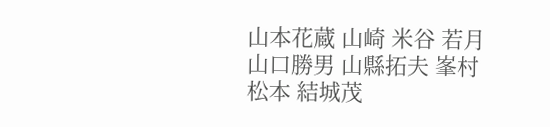山本花蔵 山崎 米谷 若月 山口勝男 山縣拓夫 峯村 松本 結城茂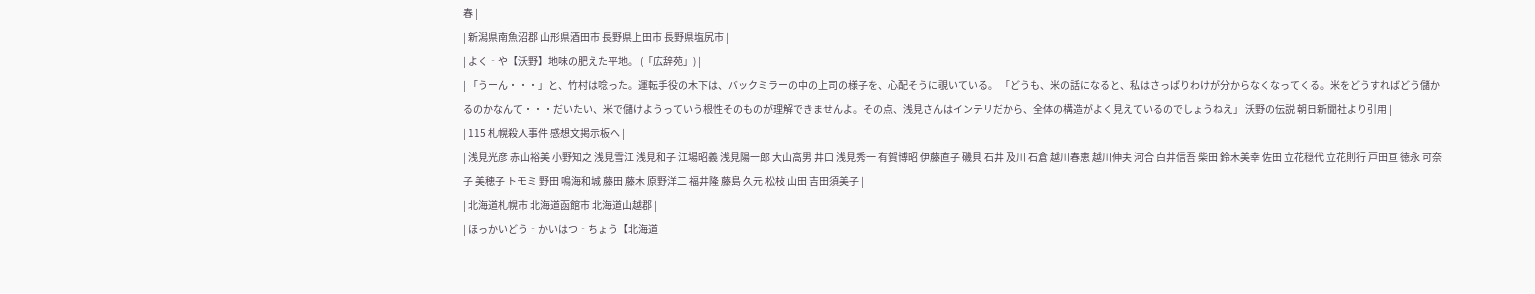春 |
| 新潟県南魚沼郡 山形県酒田市 長野県上田市 長野県塩尻市 |
| よく‐や【沃野】地味の肥えた平地。 (「広辞苑」) |
| 「うーん・・・」と、竹村は唸った。運転手役の木下は、バックミラーの中の上司の様子を、心配そうに覗いている。 「どうも、米の話になると、私はさっぱりわけが分からなくなってくる。米をどうすればどう儲かるのかなんて・・・だいたい、米で儲けようっていう根性そのものが理解できませんよ。その点、浅見さんはインテリだから、全体の構造がよく見えているのでしょうねえ」 沃野の伝説 朝日新聞社より引用 |
| 115 札幌殺人事件 感想文掲示板へ |
| 浅見光彦 赤山裕美 小野知之 浅見雪江 浅見和子 江場昭義 浅見陽一郎 大山高男 井口 浅見秀一 有賀博昭 伊藤直子 磯貝 石井 及川 石倉 越川春恵 越川伸夫 河合 白井信吾 柴田 鈴木美幸 佐田 立花穏代 立花則行 戸田亘 徳永 可奈子 美穂子 トモミ 野田 鳴海和城 藤田 藤木 原野洋二 福井隆 藤島 久元 松枝 山田 吉田須美子 |
| 北海道札幌市 北海道函館市 北海道山越郡 |
| ほっかいどう‐かいはつ‐ちょう【北海道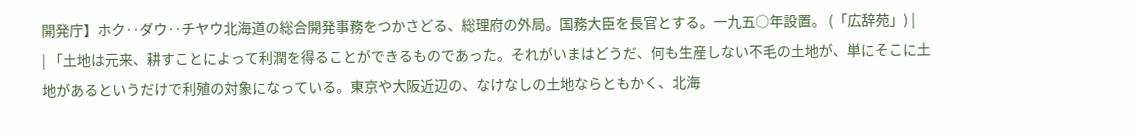開発庁】ホク‥ダウ‥チヤウ北海道の総合開発事務をつかさどる、総理府の外局。国務大臣を長官とする。一九五○年設置。 (「広辞苑」) |
| 「土地は元来、耕すことによって利潤を得ることができるものであった。それがいまはどうだ、何も生産しない不毛の土地が、単にそこに土地があるというだけで利殖の対象になっている。東京や大阪近辺の、なけなしの土地ならともかく、北海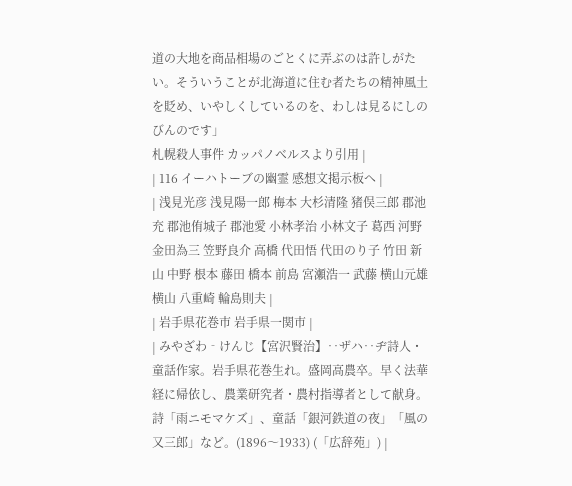道の大地を商品相場のごとくに弄ぶのは許しがたい。そういうことが北海道に住む者たちの精神風土を貶め、いやしくしているのを、わしは見るにしのびんのです」
札幌殺人事件 カッパノベルスより引用 |
| 116 イーハトーブの幽霊 感想文掲示板へ |
| 浅見光彦 浅見陽一郎 梅本 大杉清隆 猪俣三郎 郡池充 郡池侑城子 郡池愛 小林孝治 小林文子 葛西 河野 金田為三 笠野良介 高橋 代田悟 代田のり子 竹田 新山 中野 根本 藤田 橋本 前島 宮瀬浩一 武藤 横山元雄 横山 八重崎 輪島則夫 |
| 岩手県花巻市 岩手県一関市 |
| みやざわ‐けんじ【宮沢賢治】‥ザハ‥ヂ詩人・童話作家。岩手県花巻生れ。盛岡高農卒。早く法華経に帰依し、農業研究者・農村指導者として献身。詩「雨ニモマケズ」、童話「銀河鉄道の夜」「風の又三郎」など。(1896〜1933) (「広辞苑」) |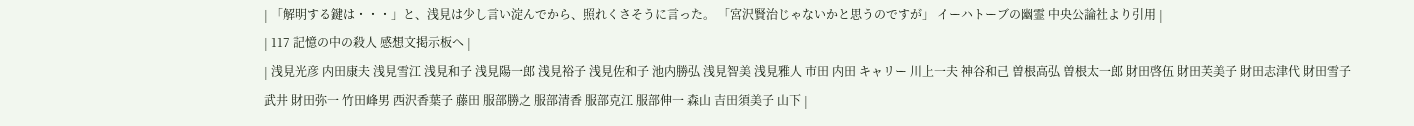| 「解明する鍵は・・・」と、浅見は少し言い淀んでから、照れくさそうに言った。 「宮沢賢治じゃないかと思うのですが」 イーハトーブの幽霊 中央公論社より引用 |
| 117 記憶の中の殺人 感想文掲示板へ |
| 浅見光彦 内田康夫 浅見雪江 浅見和子 浅見陽一郎 浅見裕子 浅見佐和子 池内勝弘 浅見智美 浅見雅人 市田 内田 キャリー 川上一夫 神谷和己 曽根高弘 曽根太一郎 財田啓伍 財田芙美子 財田志津代 財田雪子 武井 財田弥一 竹田峰男 西沢香葉子 藤田 服部勝之 服部清香 服部克江 服部伸一 森山 吉田須美子 山下 |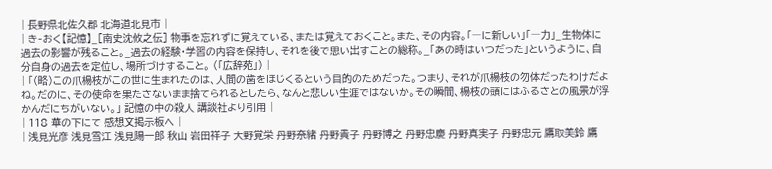| 長野県北佐久郡 北海道北見市 |
| き‐おく【記憶】_[南史沈攸之伝] 物事を忘れずに覚えている、または覚えておくこと。また、その内容。「―に新しい」「―力」_生物体に過去の影響が残ること。_過去の経験・学習の内容を保持し、それを後で思い出すことの総称。_「あの時はいつだった」というように、自分自身の過去を定位し、場所づけすること。 (「広辞苑」) |
| 「(略)この爪楊枝がこの世に生まれたのは、人間の歯をほじくるという目的のためだった。つまり、それが爪楊枝の勿体だったわけだよね。だのに、その使命を果たさないまま捨てられるとしたら、なんと悲しい生涯ではないか。その瞬間、楊枝の頭にはふるさとの風景が浮かんだにちがいない。」 記憶の中の殺人 講談社より引用 |
| 118 華の下にて 感想文掲示板へ |
| 浅見光彦 浅見雪江 浅見陽一郎 秋山 岩田祥子 大野覚栄 丹野奈緒 丹野貴子 丹野博之 丹野忠慶 丹野真実子 丹野忠元 鷹取美鈴 鷹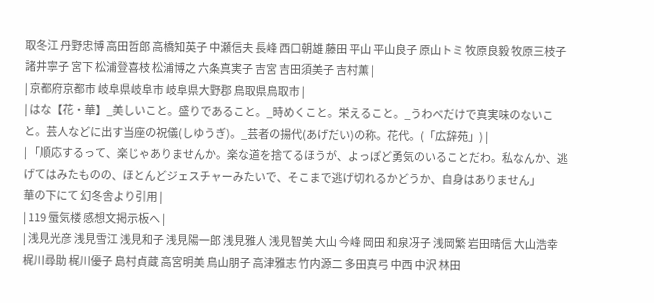取冬江 丹野忠博 高田哲郎 高橋知英子 中瀬信夫 長峰 西口朝雄 藤田 平山 平山良子 原山トミ 牧原良毅 牧原三枝子 諸井寧子 宮下 松浦登喜枝 松浦博之 六条真実子 吉宮 吉田須美子 吉村薫 |
| 京都府京都市 岐阜県岐阜市 岐阜県大野郡 鳥取県鳥取市 |
| はな【花・華】_美しいこと。盛りであること。_時めくこと。栄えること。_うわべだけで真実味のないこと。芸人などに出す当座の祝儀(しゆうぎ)。_芸者の揚代(あげだい)の称。花代。(「広辞苑」) |
| 「順応するって、楽じゃありませんか。楽な道を捨てるほうが、よっぽど勇気のいることだわ。私なんか、逃げてはみたものの、ほとんどジェスチャーみたいで、そこまで逃げ切れるかどうか、自身はありません」
華の下にて 幻冬舎より引用 |
| 119 蜃気楼 感想文掲示板へ |
| 浅見光彦 浅見雪江 浅見和子 浅見陽一郎 浅見雅人 浅見智美 大山 今峰 岡田 和泉冴子 浅岡繁 岩田晴信 大山浩幸 梶川尋助 梶川優子 島村貞蔵 高宮明美 鳥山朋子 高津雅志 竹内源二 多田真弓 中西 中沢 林田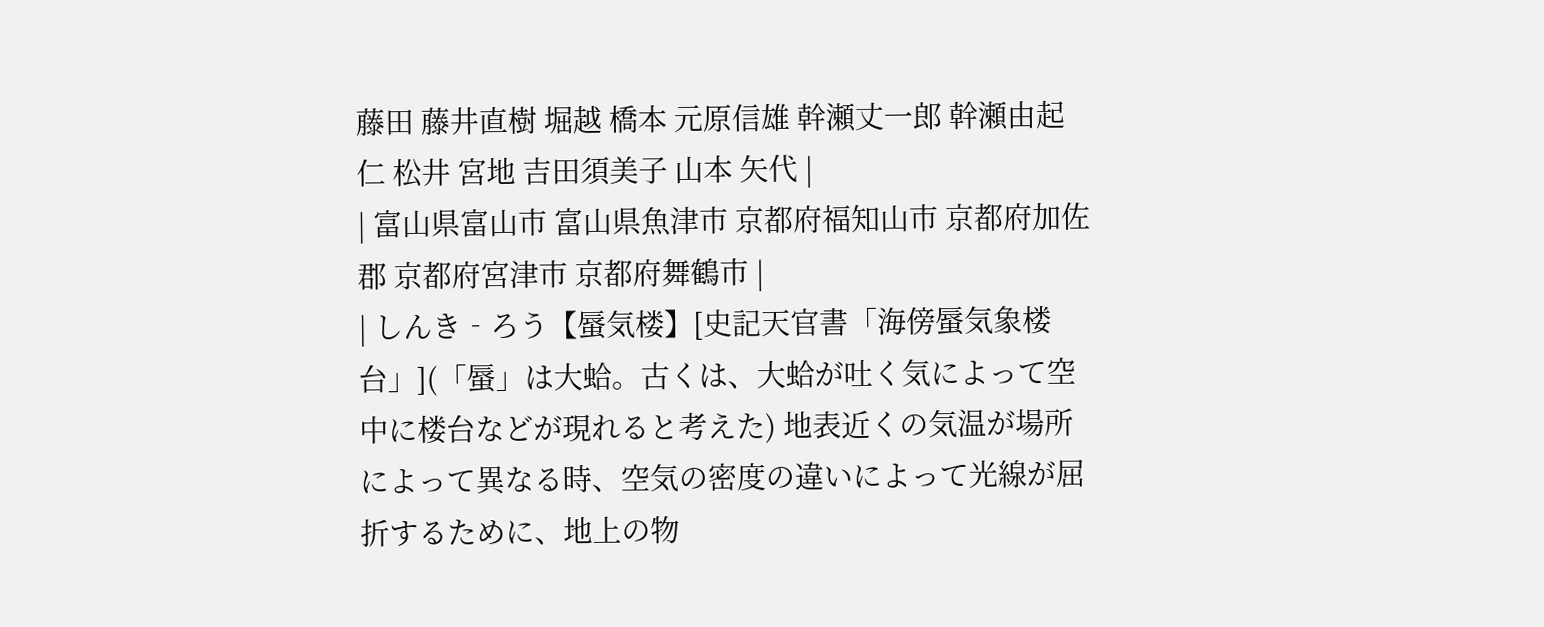藤田 藤井直樹 堀越 橋本 元原信雄 幹瀬丈一郎 幹瀬由起仁 松井 宮地 吉田須美子 山本 矢代 |
| 富山県富山市 富山県魚津市 京都府福知山市 京都府加佐郡 京都府宮津市 京都府舞鶴市 |
| しんき‐ろう【蜃気楼】[史記天官書「海傍蜃気象楼台」](「蜃」は大蛤。古くは、大蛤が吐く気によって空中に楼台などが現れると考えた) 地表近くの気温が場所によって異なる時、空気の密度の違いによって光線が屈折するために、地上の物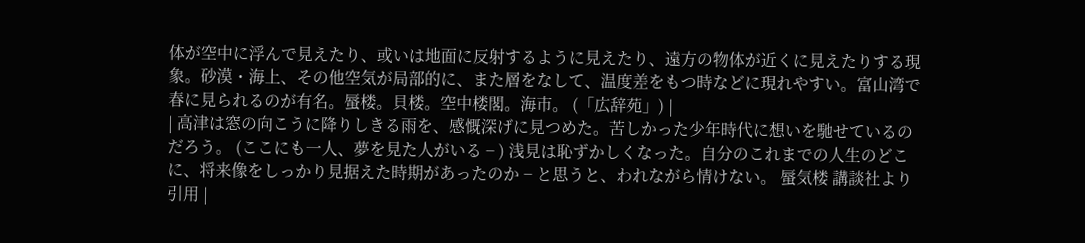体が空中に浮んで見えたり、或いは地面に反射するように見えたり、遠方の物体が近くに見えたりする現象。砂漠・海上、その他空気が局部的に、また層をなして、温度差をもつ時などに現れやすい。富山湾で春に見られるのが有名。蜃楼。貝楼。空中楼閣。海市。 (「広辞苑」) |
| 高津は窓の向こうに降りしきる雨を、感慨深げに見つめた。苦しかった少年時代に想いを馳せているのだろう。 (ここにも一人、夢を見た人がいる − ) 浅見は恥ずかしくなった。自分のこれまでの人生のどこに、将来像をしっかり見据えた時期があったのか − と思うと、われながら情けない。 蜃気楼 講談社より引用 |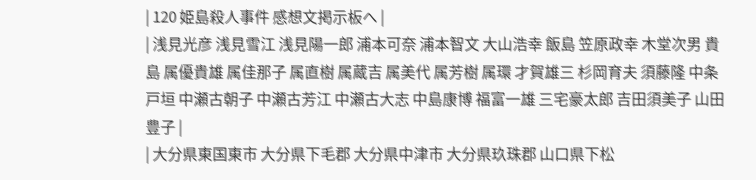| 120 姫島殺人事件 感想文掲示板へ |
| 浅見光彦 浅見雪江 浅見陽一郎 浦本可奈 浦本智文 大山浩幸 飯島 笠原政幸 木堂次男 貴島 属優貴雄 属佳那子 属直樹 属蔵吉 属美代 属芳樹 属環 才賀雄三 杉岡育夫 須藤隆 中条 戸垣 中瀬古朝子 中瀬古芳江 中瀬古大志 中島康博 福富一雄 三宅豪太郎 吉田須美子 山田豊子 |
| 大分県東国東市 大分県下毛郡 大分県中津市 大分県玖珠郡 山口県下松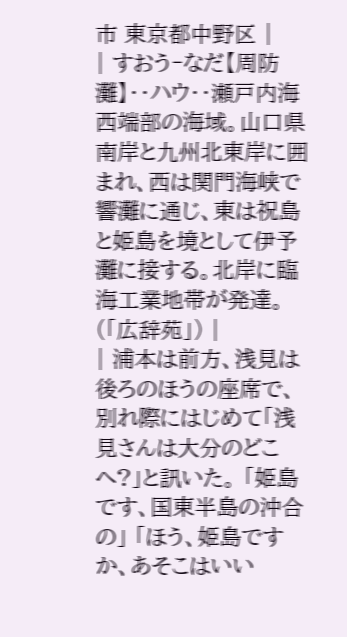市 東京都中野区 |
| すおう‐なだ【周防灘】‥ハウ‥瀬戸内海西端部の海域。山口県南岸と九州北東岸に囲まれ、西は関門海峡で響灘に通じ、東は祝島と姫島を境として伊予灘に接する。北岸に臨海工業地帯が発達。 (「広辞苑」) |
| 浦本は前方、浅見は後ろのほうの座席で、別れ際にはじめて「浅見さんは大分のどこへ?」と訊いた。 「姫島です、国東半島の沖合の」 「ほう、姫島ですか、あそこはいい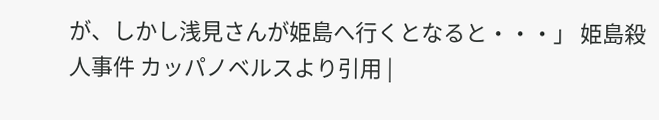が、しかし浅見さんが姫島へ行くとなると・・・」 姫島殺人事件 カッパノベルスより引用 |